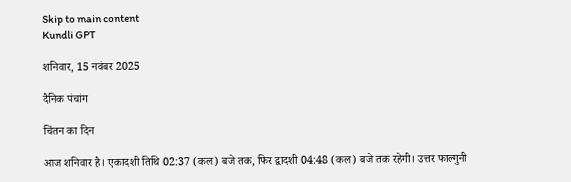Skip to main content
Kundli GPT

शनिवार, 15 नवंबर 2025

दैनिक पंचांग

चिंतन का दिन

आज शनिवार है। एकादशी तिथि 02:37 (कल) बजे तक, फिर द्वादशी 04:48 (कल) बजे तक रहेगी। उत्तर फाल्गुनी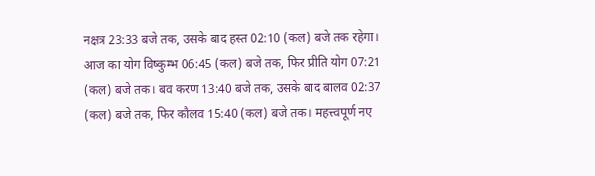नक्षत्र 23:33 बजे तक, उसके बाद हस्त 02:10 (कल) बजे तक रहेगा। आज का योग विष्कुम्भ 06:45 (कल) बजे तक, फिर प्रीति योग 07:21 (कल) बजे तक। बव करण 13:40 बजे तक, उसके बाद बालव 02:37 (कल) बजे तक, फिर कौलव 15:40 (कल) बजे तक। महत्त्वपूर्ण नए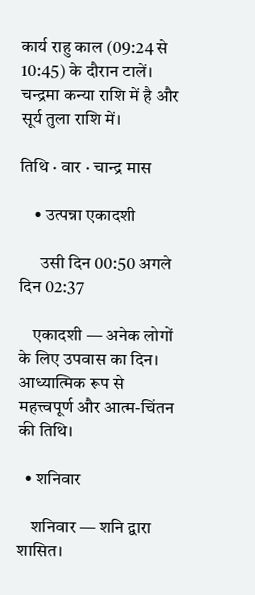कार्य राहु काल (09:24 से 10:45) के दौरान टालें। चन्द्रमा कन्या राशि में है और सूर्य तुला राशि में।

तिथि · वार · चान्द्र मास

    • उत्पन्ना एकादशी

      उसी दिन 00:50 अगले दिन 02:37

    एकादशी — अनेक लोगों के लिए उपवास का दिन। आध्यात्मिक रूप से महत्त्वपूर्ण और आत्म-चिंतन की तिथि।

  • शनिवार

    शनिवार — शनि द्वारा शासित।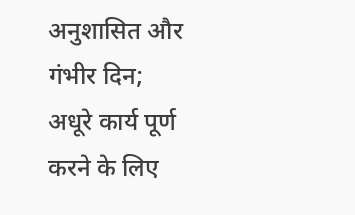अनुशासित और गंभीर दिन; अधूरे कार्य पूर्ण करने के लिए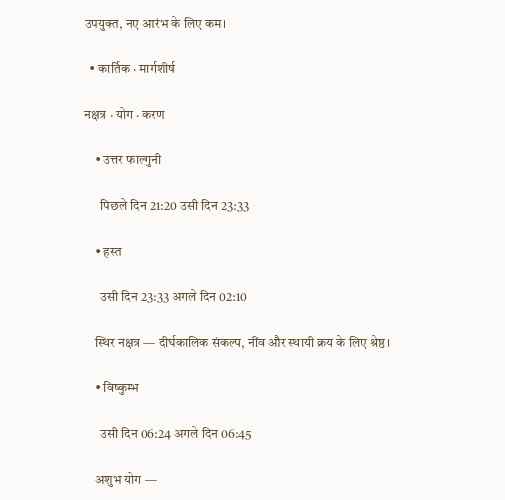उपयुक्त, नए आरंभ के लिए कम।

  • कार्तिक · मार्गशीर्ष

नक्षत्र · योग · करण

    • उत्तर फाल्गुनी

      पिछले दिन 21:20 उसी दिन 23:33

    • हस्त

      उसी दिन 23:33 अगले दिन 02:10

    स्थिर नक्षत्र — दीर्घकालिक संकल्प, नींव और स्थायी क्रय के लिए श्रेष्ठ।

    • विष्कुम्भ

      उसी दिन 06:24 अगले दिन 06:45

    अशुभ योग —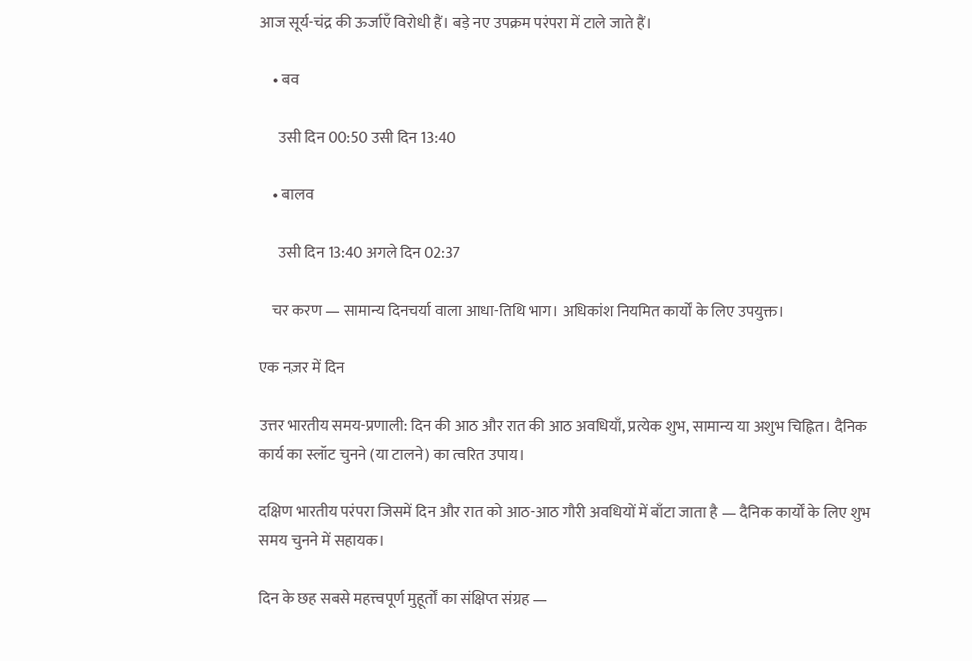आज सूर्य-चंद्र की ऊर्जाएँ विरोधी हैं। बड़े नए उपक्रम परंपरा में टाले जाते हैं।

    • बव

      उसी दिन 00:50 उसी दिन 13:40

    • बालव

      उसी दिन 13:40 अगले दिन 02:37

    चर करण — सामान्य दिनचर्या वाला आधा-तिथि भाग। अधिकांश नियमित कार्यों के लिए उपयुक्त।

एक नज़र में दिन

उत्तर भारतीय समय-प्रणाली: दिन की आठ और रात की आठ अवधियाँ, प्रत्येक शुभ, सामान्य या अशुभ चिह्नित। दैनिक कार्य का स्लॉट चुनने (या टालने) का त्वरित उपाय।

दक्षिण भारतीय परंपरा जिसमें दिन और रात को आठ-आठ गौरी अवधियों में बाँटा जाता है — दैनिक कार्यों के लिए शुभ समय चुनने में सहायक।

दिन के छह सबसे महत्त्वपूर्ण मुहूर्तों का संक्षिप्त संग्रह —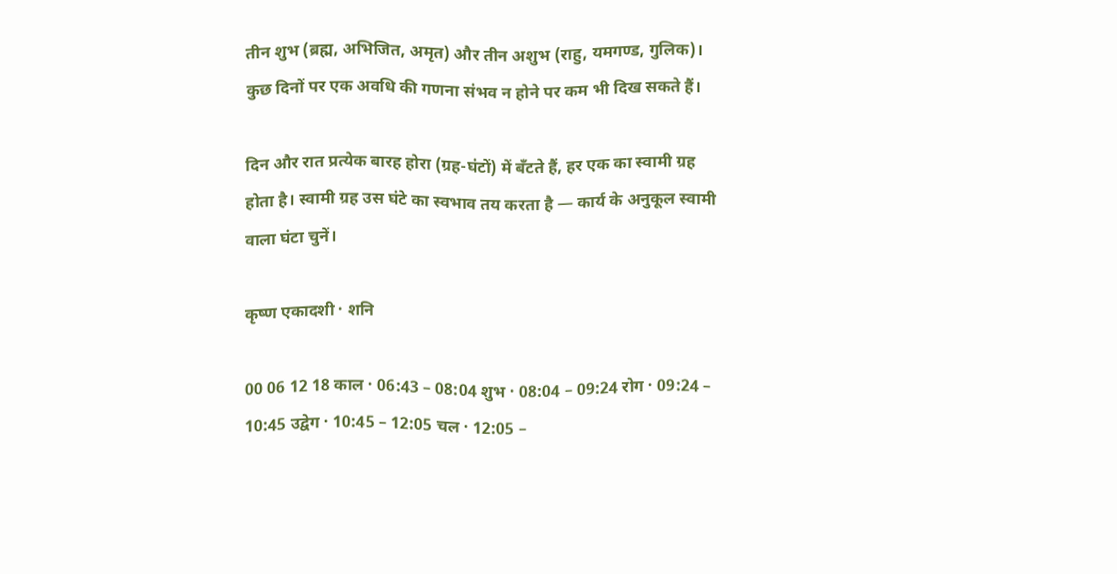तीन शुभ (ब्रह्म, अभिजित, अमृत) और तीन अशुभ (राहु, यमगण्ड, गुलिक)। कुछ दिनों पर एक अवधि की गणना संभव न होने पर कम भी दिख सकते हैं।

दिन और रात प्रत्येक बारह होरा (ग्रह-घंटों) में बँटते हैं, हर एक का स्वामी ग्रह होता है। स्वामी ग्रह उस घंटे का स्वभाव तय करता है — कार्य के अनुकूल स्वामी वाला घंटा चुनें।

कृष्ण एकादशी · शनि

00 06 12 18 काल · 06:43 – 08:04 शुभ · 08:04 – 09:24 रोग · 09:24 – 10:45 उद्वेग · 10:45 – 12:05 चल · 12:05 –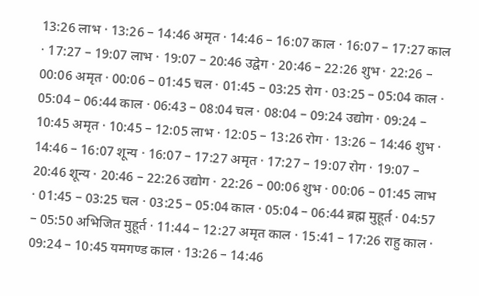13:26 लाभ · 13:26 – 14:46 अमृत · 14:46 – 16:07 काल · 16:07 – 17:27 काल · 17:27 – 19:07 लाभ · 19:07 – 20:46 उद्वेग · 20:46 – 22:26 शुभ · 22:26 – 00:06 अमृत · 00:06 – 01:45 चल · 01:45 – 03:25 रोग · 03:25 – 05:04 काल · 05:04 – 06:44 काल · 06:43 – 08:04 चल · 08:04 – 09:24 उद्योग · 09:24 – 10:45 अमृत · 10:45 – 12:05 लाभ · 12:05 – 13:26 रोग · 13:26 – 14:46 शुभ · 14:46 – 16:07 शून्य · 16:07 – 17:27 अमृत · 17:27 – 19:07 रोग · 19:07 – 20:46 शून्य · 20:46 – 22:26 उद्योग · 22:26 – 00:06 शुभ · 00:06 – 01:45 लाभ · 01:45 – 03:25 चल · 03:25 – 05:04 काल · 05:04 – 06:44 ब्रह्म मुहूर्त · 04:57 – 05:50 अभिजित मुहूर्त · 11:44 – 12:27 अमृत काल · 15:41 – 17:26 राहु काल · 09:24 – 10:45 यमगण्ड काल · 13:26 – 14:46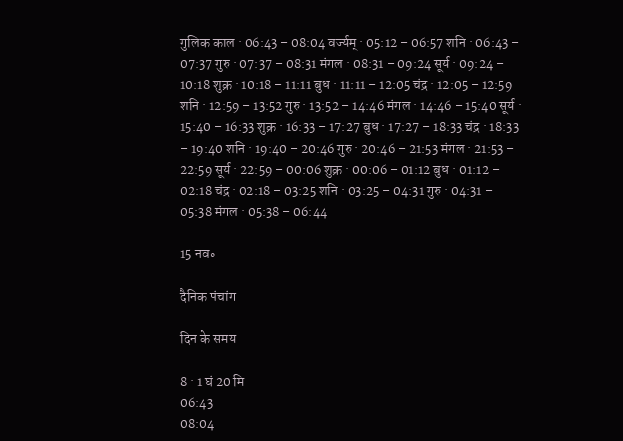गुलिक काल · 06:43 – 08:04 वर्ज्यम् · 05:12 – 06:57 शनि · 06:43 – 07:37 गुरु · 07:37 – 08:31 मंगल · 08:31 – 09:24 सूर्य · 09:24 – 10:18 शुक्र · 10:18 – 11:11 बुध · 11:11 – 12:05 चंद्र · 12:05 – 12:59 शनि · 12:59 – 13:52 गुरु · 13:52 – 14:46 मंगल · 14:46 – 15:40 सूर्य · 15:40 – 16:33 शुक्र · 16:33 – 17:27 बुध · 17:27 – 18:33 चंद्र · 18:33 – 19:40 शनि · 19:40 – 20:46 गुरु · 20:46 – 21:53 मंगल · 21:53 – 22:59 सूर्य · 22:59 – 00:06 शुक्र · 00:06 – 01:12 बुध · 01:12 – 02:18 चंद्र · 02:18 – 03:25 शनि · 03:25 – 04:31 गुरु · 04:31 – 05:38 मंगल · 05:38 – 06:44

15 नव॰

दैनिक पंचांग

दिन के समय

8 · 1 घं 20 मि
06:43
08:04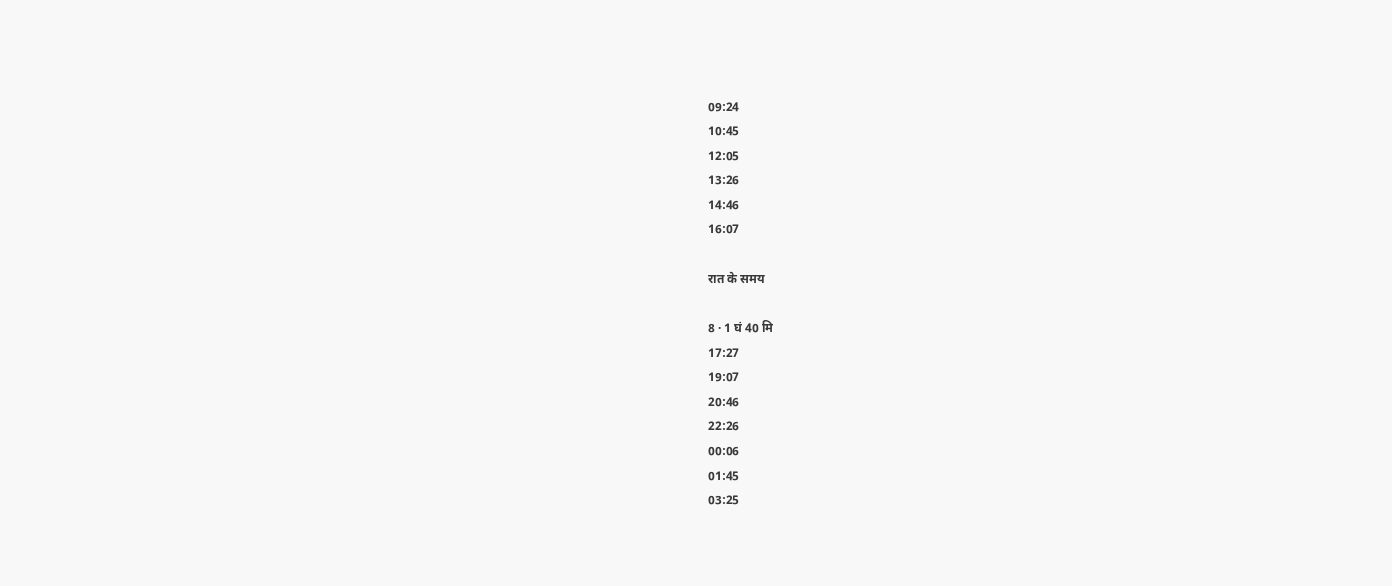09:24
10:45
12:05
13:26
14:46
16:07

रात के समय

8 · 1 घं 40 मि
17:27
19:07
20:46
22:26
00:06
01:45
03:25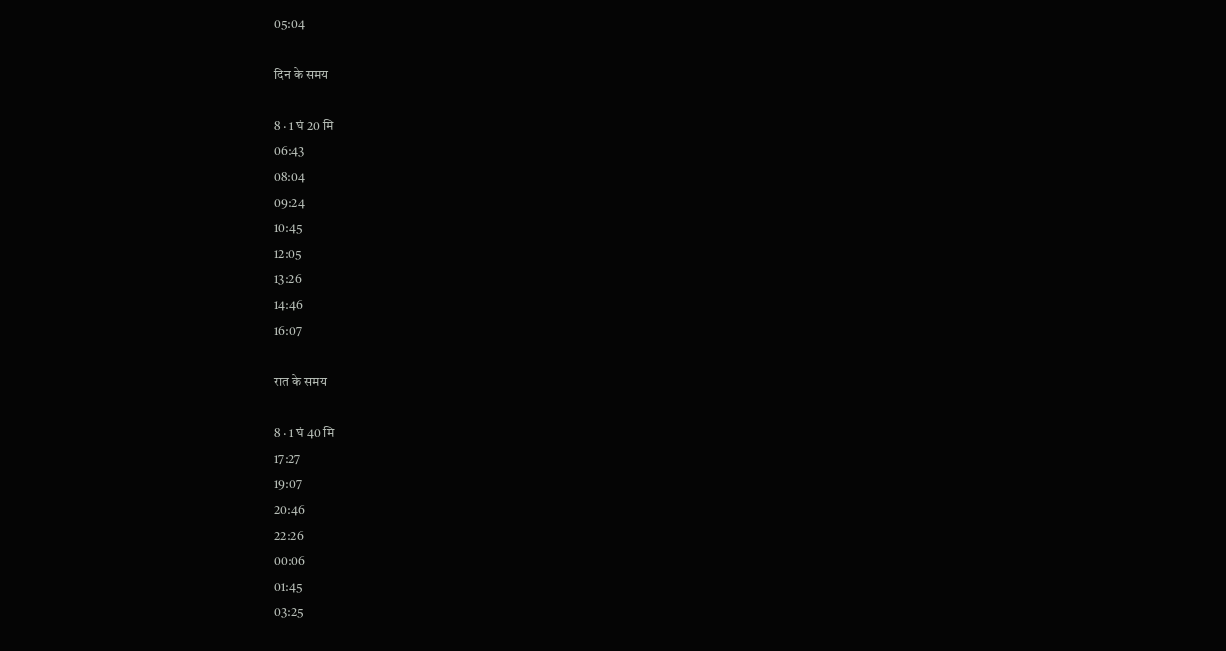05:04

दिन के समय

8 · 1 घं 20 मि
06:43
08:04
09:24
10:45
12:05
13:26
14:46
16:07

रात के समय

8 · 1 घं 40 मि
17:27
19:07
20:46
22:26
00:06
01:45
03:25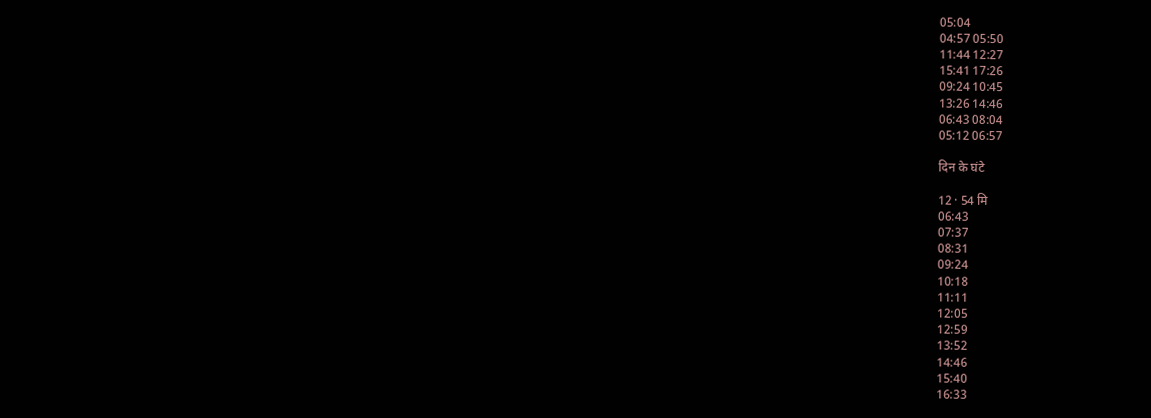05:04
04:57 05:50
11:44 12:27
15:41 17:26
09:24 10:45
13:26 14:46
06:43 08:04
05:12 06:57

दिन के घंटे

12 · 54 मि
06:43
07:37
08:31
09:24
10:18
11:11
12:05
12:59
13:52
14:46
15:40
16:33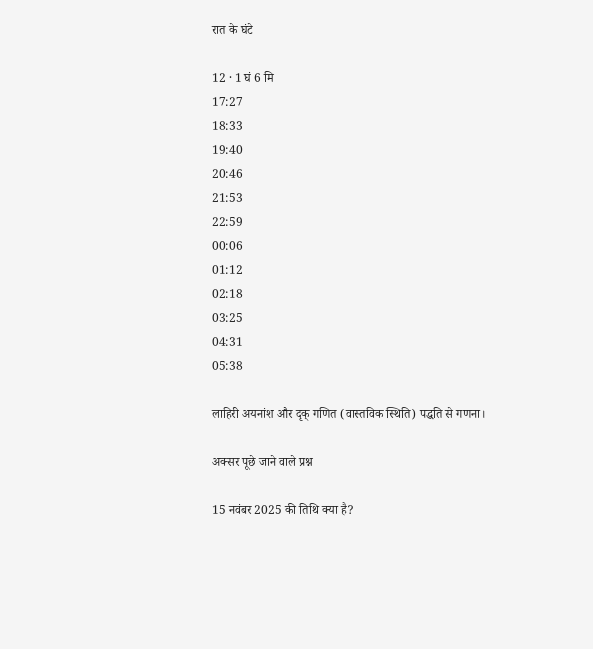रात के घंटे

12 · 1 घं 6 मि
17:27
18:33
19:40
20:46
21:53
22:59
00:06
01:12
02:18
03:25
04:31
05:38

लाहिरी अयनांश और दृक् गणित (वास्तविक स्थिति) पद्धति से गणना।

अक्सर पूछे जाने वाले प्रश्न

15 नवंबर 2025 की तिथि क्या है?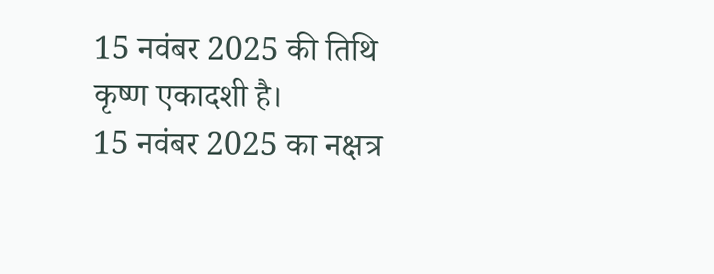15 नवंबर 2025 की तिथि कृष्ण एकादशी है।
15 नवंबर 2025 का नक्षत्र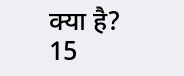क्या है?
15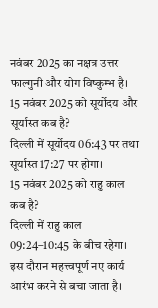नवंबर 2025 का नक्षत्र उत्तर फाल्गुनी और योग विष्कुम्भ है।
15 नवंबर 2025 को सूर्योदय और सूर्यास्त कब है?
दिल्ली में सूर्योदय 06:43 पर तथा सूर्यास्त 17:27 पर होगा।
15 नवंबर 2025 को राहु काल कब है?
दिल्ली में राहु काल 09:24–10:45 के बीच रहेगा। इस दौरान महत्त्वपूर्ण नए कार्य आरंभ करने से बचा जाता है।